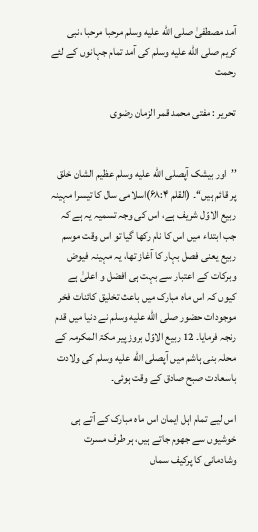آمد مصطفیٰ صلى الله عليه وسلم مرحبا مرحبا ،نبی کریم صلى الله عليه وسلم کی آمد تمام جہانوں کے لئے رحمت

تحریر : مفتی محمد قمر الزمان رضوی


’’اور بیشک آپصلى الله عليه وسلم عظیم الشان خلق پر قائم ہیں‘‘۔ (القلم ۶۸:۴)اسلامی سال کا تیسرا مہینہ ربیع الاوّل شریف ہے، اس کی وجہ تسمیہ یہ ہے کہ جب ابتداء میں اس کا نام رکھا گیا تو اس وقت موسم ربیع یعنی فصل بہار کا آغاز تھا، یہ مہینہ فیوض وبرکات کے اعتبار سے بہت ہی افضل و اعلیٰ ہے کیوں کہ اس ماہ مبارک میں باعث تخلیق کائنات فخر موجودات حضور صلى الله عليه وسلم نے دنیا میں قدم رنجہ فرمایا۔ 12 ربیع الاوّل بروز پیر مکۃ المکرمہ کے محلہ بنی ہاشم میں آپصلى الله عليه وسلم کی ولادت باسعادت صبح صادق کے وقت ہوئی۔

اس لیے تمام اہل ایمان اس ماہ مبارک کے آتے ہی خوشیوں سے جھوم جاتے ہیں، ہر طرف مسرت وشادمانی کا پرکیف سماں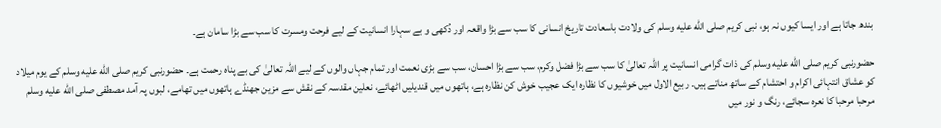بندھ جاتا ہے اور ایسا کیوں نہ ہو، نبی کریم صلى الله عليه وسلم کی ولادت باسعادت تاریخ انسانی کا سب سے بڑا واقعہ اور دُکھی و بے سہارا انسانیت کے لیے فرحت ومسرت کا سب سے بڑا سامان ہے۔

حضورنبی کریم صلى الله عليه وسلم کی ذات گرامی انسانیت پر اللہ تعالیٰ کا سب سے بڑا فضل وکرم، سب سے بڑا احسان، سب سے بڑی نعمت اور تمام جہاں والوں کے لیے اللہ تعالیٰ کی بے پناہ رحمت ہے۔ حضورنبی کریم صلى الله عليه وسلم کے یوم میلاد کو عشاق انتہائی اکرام و احتشام کے ساتھ مناتے ہیں۔ ربیع الاول میں خوشیوں کا نظارہ ایک عجیب خوش کن نظارہ ہے، ہاتھوں میں قندیلیں اٹھائے، نعلین مقدسہ کے نقش سے مزین جھنڈے ہاتھوں میں تھامے، لبوں پہ آمد مصطفی صلى الله عليه وسلم مرحبا مرحبا کا نعرہ سجائے، رنگ و نور میں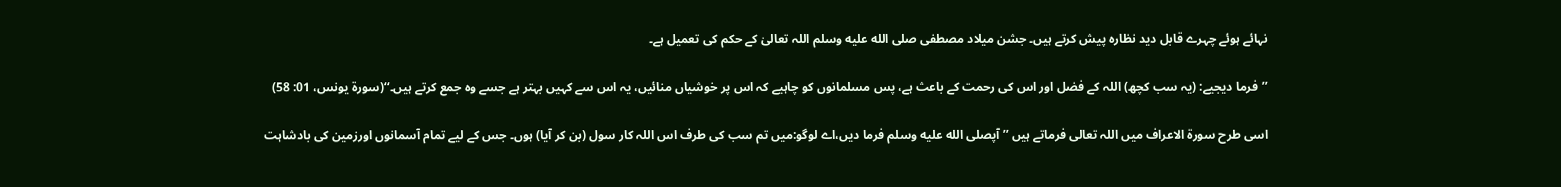نہائے ہوئے چہرے قابل دید نظارہ پیش کرتے ہیں۔ جشن میلاد مصطفی صلى الله عليه وسلم اللہ تعالیٰ کے حکم کی تعمیل ہے۔

’’فرما دیجیے: (یہ سب کچھ) اللہ کے فضل اور اس کی رحمت کے باعث ہے، پس مسلمانوں کو چاہیے کہ اس پر خوشیاں منائیں، یہ اس سے کہیں بہتر ہے جسے وہ جمع کرتے ہیں۔‘‘(سورۃ یونس، 01: 58)

اسی طرح سورۃ الاعراف میں اللہ تعالی فرماتے ہیں ’’آپصلى الله عليه وسلم فرما دیں،اے لوگو:میں تم سب کی طرف اس اللہ کار سول (بن کر آیا) ہوں۔ جس کے لیے تمام آسمانوں اورزمین کی بادشاہت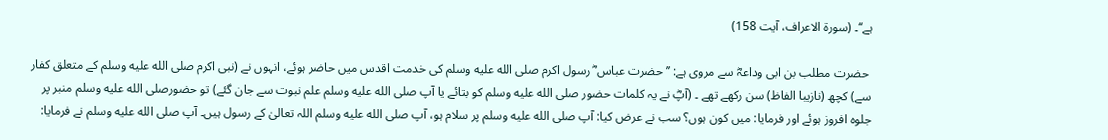ہے‘‘۔ (سورۃ الاعراف، آیت 158)

 حضرت مطلب بن ابی وداعہؓ سے مروی ہے: ’’حضرت عباس ؓ رسول اکرم صلى الله عليه وسلم کی خدمت اقدس میں حاضر ہوئے، انہوں نے (نبی اکرم صلى الله عليه وسلم کے متعلق کفار سے) کچھ (نازیبا الفاظ) سن رکھے تھے ۔ (آپؓ نے یہ کلمات حضور صلى الله عليه وسلم کو بتائے یا آپ صلى الله عليه وسلم علم نبوت سے جان گئے) تو حضورصلى الله عليه وسلم منبر پر جلوہ افروز ہوئے اور فرمایا: میں کون ہوں؟ سب نے عرض کیا: آپ صلى الله عليه وسلم پر سلام ہو، آپ صلى الله عليه وسلم اللہ تعالیٰ کے رسول ہیں۔ آپ صلى الله عليه وسلم نے فرمایا: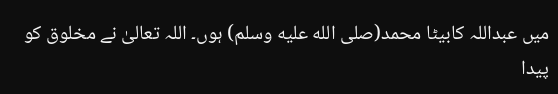میں عبداللہ کابیٹا محمد(صلى الله عليه وسلم) ہوں۔ اللہ تعالیٰ نے مخلوق کو پیدا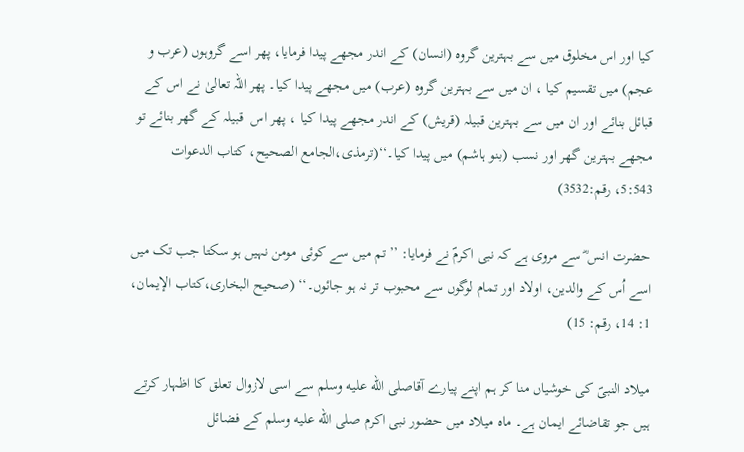کیا اور اس مخلوق میں سے بہترین گروہ (انسان) کے اندر مجھے پیدا فرمایا، پھر اسے گروہوں (عرب و عجم) میں تقسیم کیا ، ان میں سے بہترین گروہ (عرب) میں مجھے پیدا کیا۔ پھر اللہ تعالیٰ نے اس کے قبائل بنائے اور ان میں سے بہترین قبیلہ (قریش) کے اندر مجھے پیدا کیا ، پھر اس  قبیلہ کے گھر بنائے تو مجھے بہترین گھر اور نسب (بنو ہاشم) میں پیدا کیا۔‘‘(ترمذی،الجامع الصحیح، کتاب الدعوات 5:543، رقم:3532)

حضرت انس ؓ سے مروی ہے کہ نبی اکرمؐ نے فرمایا: ’’تم میں سے کوئی مومن نہیں ہو سکتا جب تک میں اسے اُس کے والدین، اولاد اور تمام لوگوں سے محبوب تر نہ ہو جائوں۔‘‘ (صحیح البخاری،کتاب الإیمان، 1: 14، رقم: 15)

میلاد النبیؐ کی خوشیاں منا کر ہم اپنے پیارے آقاصلى الله عليه وسلم سے اسی لازوال تعلق کا اظہار کرتے ہیں جو تقاضائے ایمان ہے۔ ماہ میلاد میں حضور نبی اکرم صلى الله عليه وسلم کے فضائل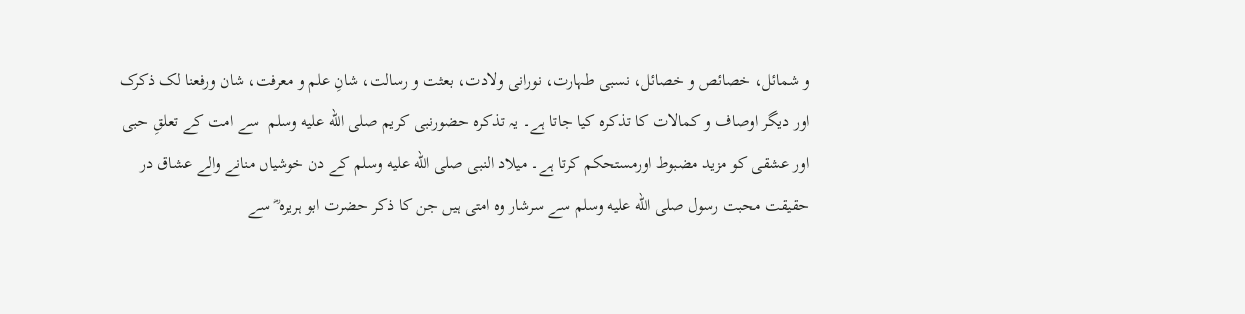و شمائل، خصائص و خصائل، نسبی طہارت، نورانی ولادت، بعثت و رسالت، شانِ علم و معرفت، شان ورفعنا لک ذکرک اور دیگر اوصاف و کمالات کا تذکرہ کیا جاتا ہے۔ یہ تذکرہ حضورنبی کریم صلى الله عليه وسلم  سے امت کے تعلقِ حبی اور عشقی کو مزید مضبوط اورمستحکم کرتا ہے۔ میلاد النبی صلى الله عليه وسلم کے دن خوشیاں منانے والے عشاق در حقیقت محبت رسول صلى الله عليه وسلم سے سرشار وہ امتی ہیں جن کا ذکر حضرت ابو ہریرہ ؓ سے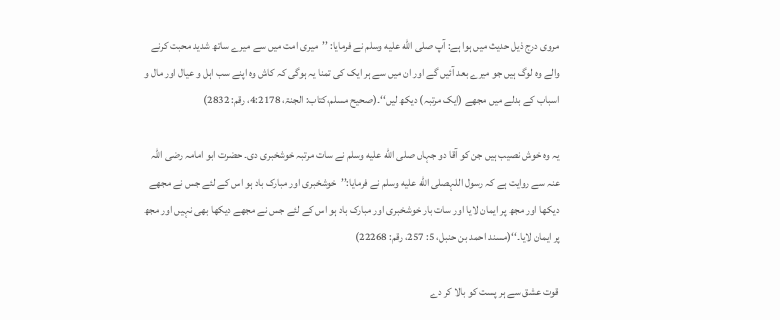مروی درج ذیل حدیث میں ہوا ہے: آپ صلى الله عليه وسلم نے فرمایا: ’’میری امت میں سے میرے ساتھ شدید محبت کرنے والے وہ لوگ ہیں جو میرے بعد آئیں گے اور ان میں سے ہر ایک کی تمنا یہ ہوگی کہ کاش وہ اپنے سب اہل و عیال اور مال و اسباب کے بدلے میں مجھے (ایک مرتبہ) دیکھ لیں‘‘۔(صحیح مسلم،کتاب: الجنۃ، 4:2178، رقم: 2832)

یہ وہ خوش نصیب ہیں جن کو آقا دو جہاں صلى الله عليه وسلم نے سات مرتبہ خوشخبری دی۔ حضرت ابو امامہ رضی اللہ عنہ سے روایت ہے کہ رسول اللہصلى الله عليه وسلم نے فرمایا:’’خوشخبری اور مبارک باد ہو اس کے لئے جس نے مجھے دیکھا اور مجھ پر ایمان لایا اور سات بار خوشخبری اور مبارک باد ہو اس کے لئے جس نے مجھے دیکھا بھی نہیں اور مجھ پر ایمان لایا۔‘‘(مسند احمد بن حنبل، 5: 257، رقم: 22268)

قوت عشق سے ہر پست کو بالا کر دے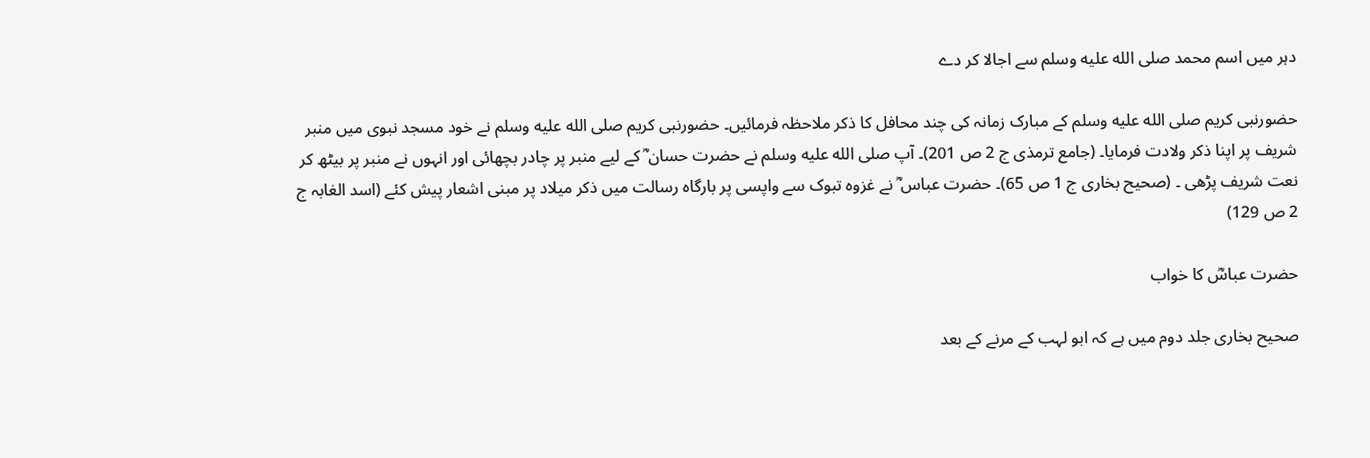دہر میں اسم محمد صلى الله عليه وسلم سے اجالا کر دے

حضورنبی کریم صلى الله عليه وسلم کے مبارک زمانہ کی چند محافل کا ذکر ملاحظہ فرمائیں۔ حضورنبی کریم صلى الله عليه وسلم نے خود مسجد نبوی میں منبر شریف پر اپنا ذکر ولادت فرمایا۔ (جامع ترمذی ج 2 ص 201)۔ آپ صلى الله عليه وسلم نے حضرت حسان ؓ کے لیے منبر پر چادر بچھائی اور انہوں نے منبر پر بیٹھ کر نعت شریف پڑھی ۔ (صحیح بخاری ج 1 ص 65)۔ حضرت عباس ؓ نے غزوہ تبوک سے واپسی پر بارگاہ رسالت میں ذکر میلاد پر مبنی اشعار پیش کئے (اسد الغابہ ج 2 ص 129)

حضرت عباسؓ کا خواب

صحیح بخاری جلد دوم میں ہے کہ ابو لہب کے مرنے کے بعد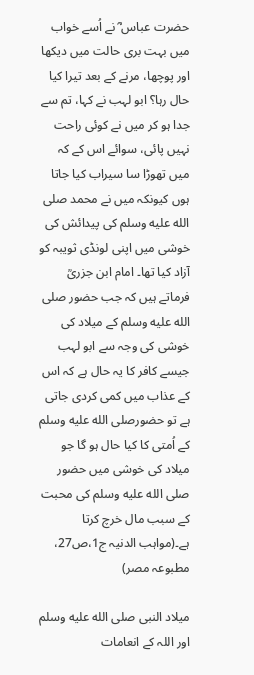حضرت عباس ؓ نے اُسے خواب میں بہت بری حالت میں دیکھا اور پوچھا، مرنے کے بعد تیرا کیا حال رہا؟ ابو لہب نے کہا، تم سے جدا ہو کر میں نے کوئی راحت نہیں پائی، سوائے اس کے کہ میں تھوڑا سا سیراب کیا جاتا ہوں کیونکہ میں نے محمد صلى الله عليه وسلم کی پیدائش کی خوشی میں اپنی لونڈی ثویبہ کو آزاد کیا تھا۔ امام ابن جزریؒ فرماتے ہیں کہ جب حضور صلى الله عليه وسلم کے میلاد کی خوشی کی وجہ سے ابو لہب جیسے کافر کا یہ حال ہے کہ اس کے عذاب میں کمی کردی جاتی ہے تو حضورصلى الله عليه وسلم کے اُمتی کا کیا حال ہو گا جو میلاد کی خوشی میں حضور صلى الله عليه وسلم کی محبت کے سبب مال خرچ کرتا ہے۔(مواہب الدنیہ ج1،ص27، مطبوعہ مصر)

میلاد النبی صلى الله عليه وسلم  اور اللہ کے انعامات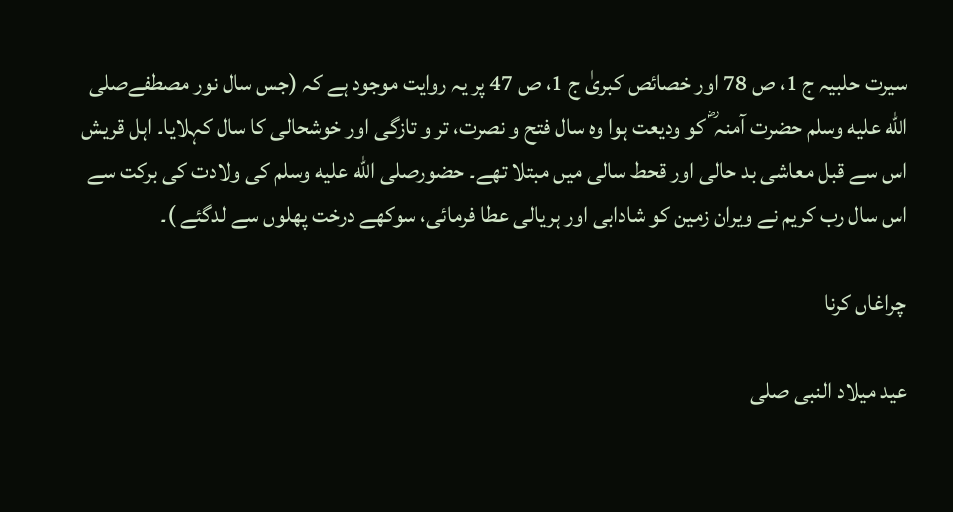سیرت حلبیہ ج 1، ص 78 اور خصائص کبریٰ ج 1، ص 47 پر یہ روایت موجود ہے کہ (جس سال نور مصطفےصلى الله عليه وسلم حضرت آمنہ ؓ کو ودیعت ہوا وہ سال فتح و نصرت، تر و تازگی اور خوشحالی کا سال کہلایا۔ اہل قریش اس سے قبل معاشی بد حالی اور قحط سالی میں مبتلا تھے۔ حضورصلى الله عليه وسلم کی ولادت کی برکت سے اس سال رب کریم نے ویران زمین کو شادابی اور ہریالی عطا فرمائی، سوکھے درخت پھلوں سے لدگئے )۔

چراغاں کرنا

عید میلاد النبی صلى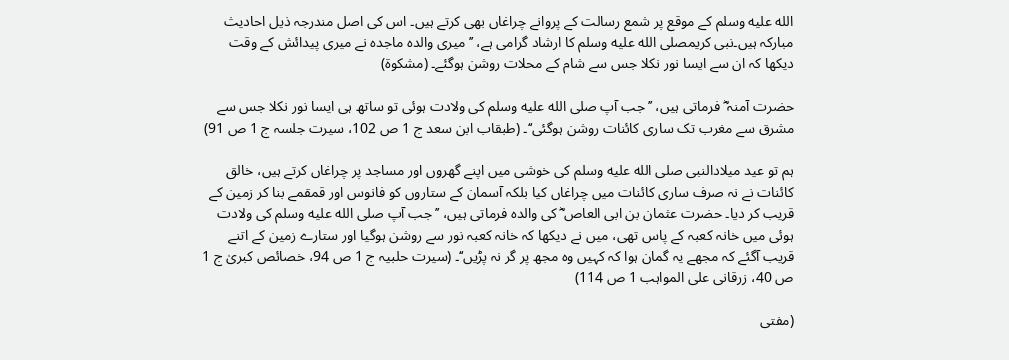الله عليه وسلم کے موقع پر شمع رسالت کے پروانے چراغاں بھی کرتے ہیں۔ اس کی اصل مندرجہ ذیل احادیث مبارکہ ہیں۔نبی کریمصلى الله عليه وسلم کا ارشاد گرامی ہے، ’’میری والدہ ماجدہ نے میری پیدائش کے وقت دیکھا کہ ان سے ایسا نور نکلا جس سے شام کے محلات روشن ہوگئے۔ (مشکوۃ)

حضرت آمنہ ؓ فرماتی ہیں، ’’جب آپ صلى الله عليه وسلم کی ولادت ہوئی تو ساتھ ہی ایسا نور نکلا جس سے مشرق سے مغرب تک ساری کائنات روشن ہوگئی‘‘۔ (طبقاب ابن سعد ج 1 ص 102، سیرت جلسہ ج 1 ص 91)

ہم تو عید میلادالنبی صلى الله عليه وسلم کی خوشی میں اپنے گھروں اور مساجد پر چراغاں کرتے ہیں، خالق کائنات نے نہ صرف ساری کائنات میں چراغاں کیا بلکہ آسمان کے ستاروں کو فانوس اور قمقمے بنا کر زمین کے قریب کر دیا۔ حضرت عثمان بن ابی العاص ؓ کی والدہ فرماتی ہیں، ’’جب آپ صلى الله عليه وسلم کی ولادت ہوئی میں خانہ کعبہ کے پاس تھی، میں نے دیکھا کہ خانہ کعبہ نور سے روشن ہوگیا اور ستارے زمین کے اتنے قریب آگئے کہ مجھے یہ گمان ہوا کہ کہیں وہ مجھ پر گر نہ پڑیں‘‘۔ (سیرت حلبیہ ج 1 ص 94، خصائص کبریٰ ج 1 ص 40، زرقانی علی المواہب 1 ص 114)

(مفتی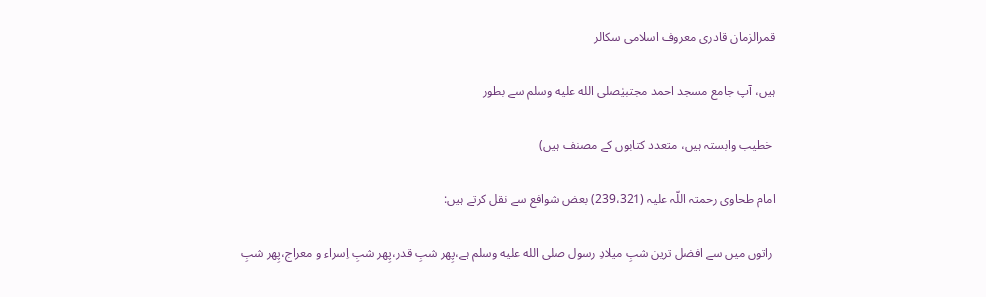قمرالزمان قادری معروف اسلامی سکالر

ہیں، آپ جامع مسجد احمد مجتبیٰصلى الله عليه وسلم سے بطور

 خطیب وابستہ ہیں، متعدد کتابوں کے مصنف ہیں)

امام طحاوی رحمتہ اللّہ علیہ (239،321) بعض شوافع سے نقل کرتے ہیں:

 راتوں میں سے افضل ترین شبِ میلادِ رسول صلى الله عليه وسلم ہے،پِھر شبِ قدر،پِھر شبِ اِسراء و معراج،پِھر شبِ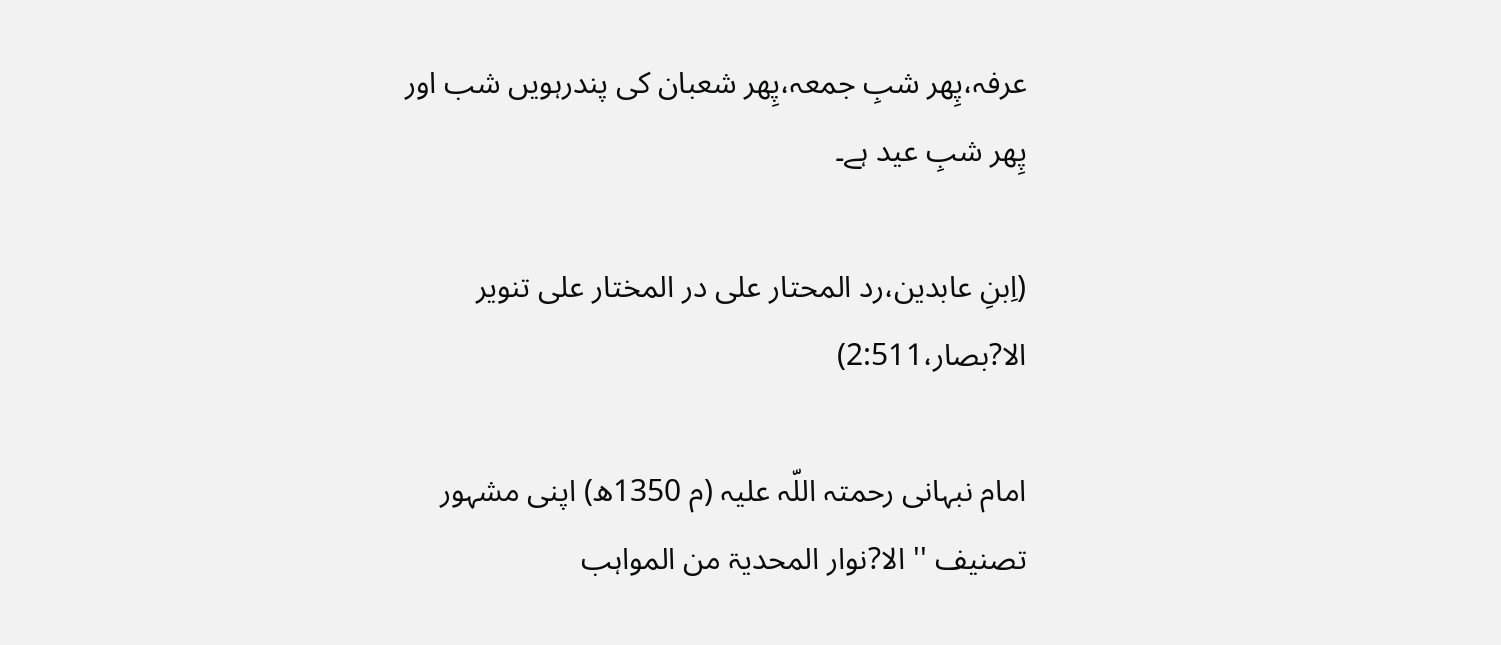عرفہ،پِھر شبِ جمعہ،پِھر شعبان کی پندرہویں شب اور پِھر شبِ عید ہے۔

(اِبنِ عابدین،رد المحتار علی در المختار علی تنویر الا?بصار،2:511)

امام نبہانی رحمتہ اللّہ علیہ (م 1350ھ) اپنی مشہور تصنیف '' الا?نوار المحدیۃ من المواہب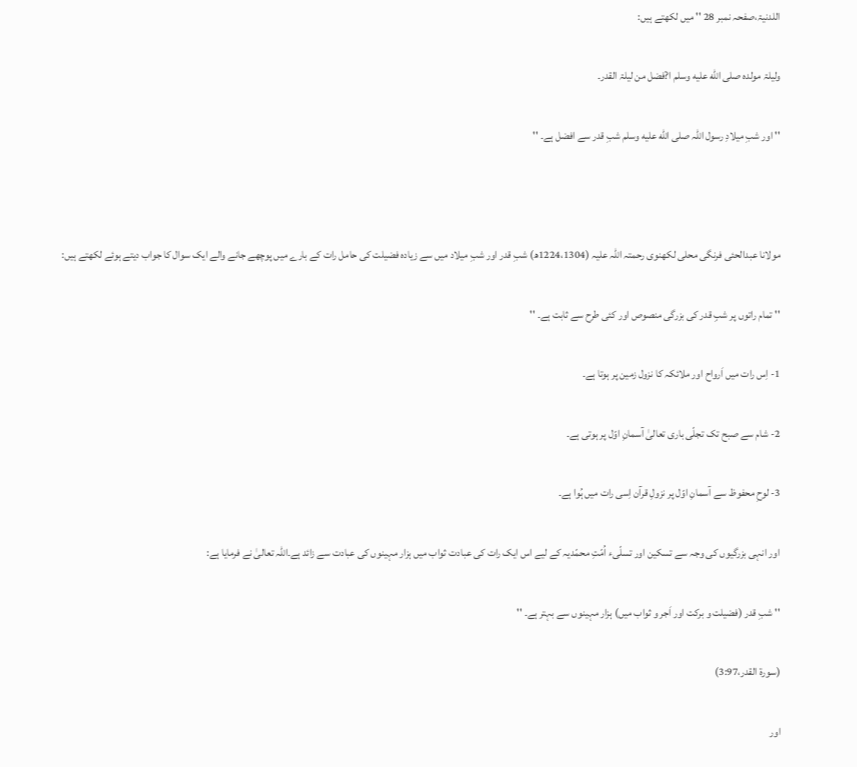اللدنیۃ،صفحہ نمبر 28 '' میں لکھتے ہیں:

ولیلۃ مولدہ صلى الله عليه وسلم ا?فضل من لیلۃ القدر۔

'' اور شبِ میلادِ رسول اللّہ صلى الله عليه وسلم شبِ قدر سے افضل ہے۔ ''



مولانا عبدالحئی فرنگی محلی لکھنوی رحمتہ اللّہ علیہ (1224،1304ھ) شبِ قدر اور شبِ میلاد میں سے زیادہ فضیلت کی حامل رات کے بارے میں پوچھے جانے والے ایک سوال کا جواب دیتے ہوئے لکھتے ہیں:

'' تمام راتوں پر شبِ قدر کی بزرگی منصوص اور کئی طرح سے ثابت ہے۔ ''

1- اِس رات میں اَرواح اور ملائکہ کا نزول زمین پر ہوتا ہے۔

2- شام سے صبح تک تجلّی باری تعالیٰ آسمانِ اوّل پر ہوتی ہے۔

3- لوحِ محفوظ سے آسمانِ اوّل پر نزولِ قرآن اِسی رات میں ہُوا ہے۔

اور انہی بزرگیوں کی وجہ سے تسکین اور تسلّیء اُمّتِ محمّدیہ کے لیے اس ایک رات کی عبادت ثواب میں ہزار مہینوں کی عبادت سے زائد ہے۔اللّہ تعالیٰ نے فرمایا ہے:

'' شبِ قدر (فضیلت و برکت اور اَجر و ثواب میں) ہزار مہینوں سے بہتر ہے۔ ''

(سورۃ القدر،3:97)

اور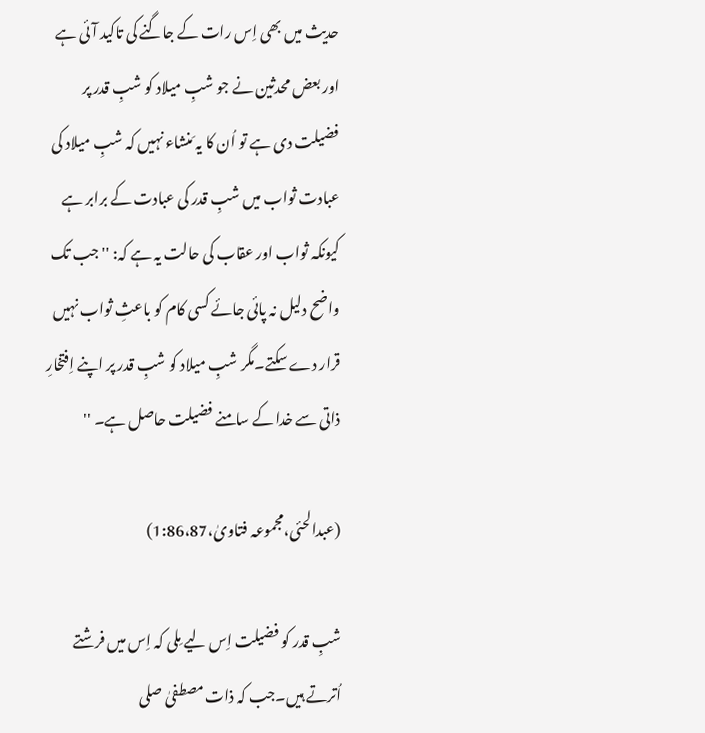حدیث میں بھی اِس رات کے جاگنے کی تاکید آئی ہے اور بعض محدثین نے جو شبِ میلاد کو شبِ قدر پر فضیلت دی ہے تو اُن کا یہ مَنشاء نہیں کہ شبِ میلاد کی عبادت ثواب میں شبِ قدر کی عبادت کے برابر ہے کیونکہ ثواب اور عقاب کی حالت یہ ہے کہ: '' جب تک واضح دلیل نہ پائی جائے کسی کام کو باعثِ ثواب نہیں قرار دے سکتے۔مگر شبِ میلاد کو شبِ قدر پر اپنے اِفتخارِ ذاتی سے خدا کے سامنے فضیلت حاصل ہے۔ ''

(عبدالحئی،مجموعہ فتاویٰ،1:86،87)

شبِ قدر کو فضیلت اِس لیے مِلی کہ اِس میں فرشتے اُترتے ہیں۔جب کہ ذات مصطفیٰ صلى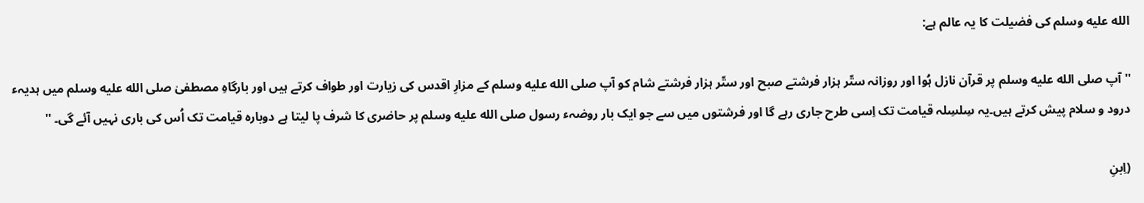الله عليه وسلم کی فضیلت کا یہ عالم ہے:

'' آپ صلى الله عليه وسلم پر قرآن نازل ہُوا اور روزانہ ستّر ہزار فرشتے صبح اور ستّر ہزار فرشتے شام کو آپ صلى الله عليه وسلم کے مزارِ اقدس کی زیارت اور طواف کرتے ہیں اور بارگاہِ مصطفیٰ صلى الله عليه وسلم میں ہدیہء درود و سلام پیش کرتے ہیں۔یہ سِلسِلہ قیامت تک اِسی طرح جاری رہے گا اور فرشتوں میں سے جو ایک بار روضہء رسول صلى الله عليه وسلم پر حاضری کا شرف پا لیتا ہے دوبارہ قیامت تک اُس کی باری نہیں آئے گی۔ ''

(اِبنِ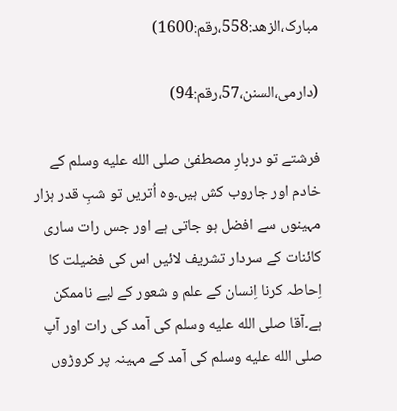مبارک،الزھد:558،رقم:1600)

(دارمی،السنن،57،رقم:94)

فرشتے تو دربارِ مصطفیٰ صلى الله عليه وسلم کے خادم اور جاروب کش ہیں۔وہ اُتریں تو شبِ قدر ہزار مہینوں سے افضل ہو جاتی ہے اور جس رات ساری کائنات کے سردار تشریف لائیں اس کی فضیلت کا اِحاطہ کرنا اِنسان کے علم و شعور کے لیے ناممکن ہے۔آقا صلى الله عليه وسلم کی آمد کی رات اور آپ صلى الله عليه وسلم کی آمد کے مہینہ پر کروڑوں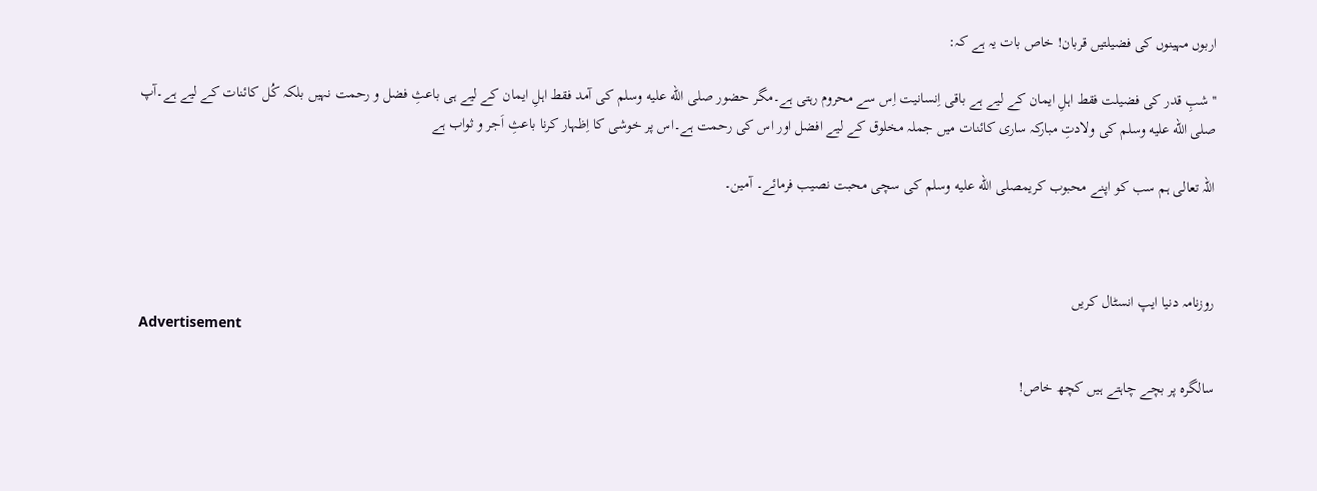اربوں مہینوں کی فضیلتیں قربان! خاص بات یہ ہے کہ:

'' شبِ قدر کی فضیلت فقط اہلِ ایمان کے لیے ہے باقی اِنسانیت اِس سے محروم رہتی ہے۔مگر حضور صلى الله عليه وسلم کی آمد فقط اہلِ ایمان کے لیے ہی باعثِ فضل و رحمت نہیں بلکہ کُل کائنات کے لیے ہے۔آپ صلى الله عليه وسلم کی ولادتِ مبارکہ ساری کائنات میں جملہ مخلوق کے لیے افضل اور اس کی رحمت ہے۔اس پر خوشی کا اِظہار کرنا باعثِ اَجر و ثواب ہے

اللہ تعالی ہم سب کو اپنے محبوب کریمصلى الله عليه وسلم کی سچی محبت نصیب فرمائے۔ آمین۔



روزنامہ دنیا ایپ انسٹال کریں
Advertisement

سالگرہ پر بچے چاہتے ہیں کچھ خاص!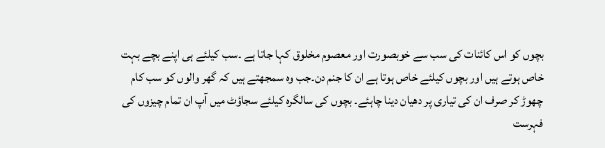بچوں کو اس کائنات کی سب سے خوبصورت اور معصوم مخلوق کہا جاتا ہے ۔سب کیلئے ہی اپنے بچے بہت خاص ہوتے ہیں اور بچوں کیلئے خاص ہوتا ہے ان کا جنم دن۔جب وہ سمجھتے ہیں کہ گھر والوں کو سب کام چھوڑ کر صرف ان کی تیاری پر دھیان دینا چاہئے۔ بچوں کی سالگرہ کیلئے سجاؤٹ میں آپ ان تمام چیزوں کی فہرست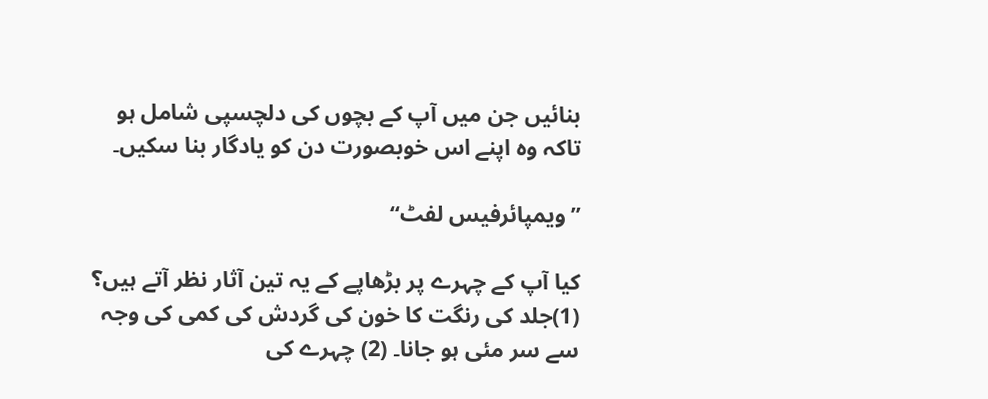بنائیں جن میں آپ کے بچوں کی دلچسپی شامل ہو تاکہ وہ اپنے اس خوبصورت دن کو یادگار بنا سکیں۔

’’ویمپائرفیس لفٹ‘‘

کیا آپ کے چہرے پر بڑھاپے کے یہ تین آثار نظر آتے ہیں؟ (1)جلد کی رنگت کا خون کی گردش کی کمی کی وجہ سے سر مئی ہو جانا۔ (2) چہرے کی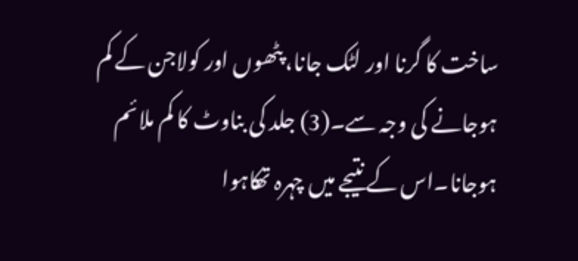ساخت کا گرنا اور لٹک جانا، پٹھوں اور کولاجن کے کم ہوجانے کی وجہ سے۔(3) جلد کی بناوٹ کا کم ملائم ہوجانا۔اس کے نتیجے میں چہرہ تھکاہوا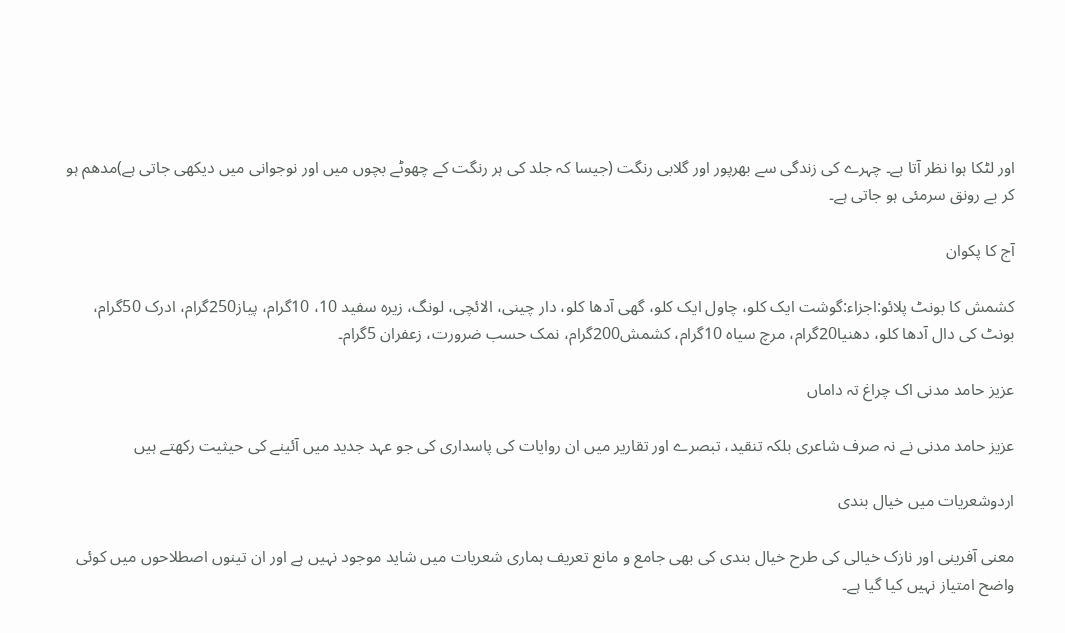اور لٹکا ہوا نظر آتا ہے۔ چہرے کی زندگی سے بھرپور اور گلابی رنگت (جیسا کہ جلد کی ہر رنگت کے چھوٹے بچوں میں اور نوجوانی میں دیکھی جاتی ہے)مدھم ہو کر بے رونق سرمئی ہو جاتی ہے۔

آج کا پکوان

کشمش کا بونٹ پلائو:اجزاء:گوشت ایک کلو، چاول ایک کلو، گھی آدھا کلو، دار چینی، الائچی، لونگ، زیرہ سفید 10، 10گرام، پیاز250گرام، ادرک 50گرام، بونٹ کی دال آدھا کلو، دھنیا20گرام، مرچ سیاہ 10گرام، کشمش200گرام، نمک حسب ضرورت، زعفران 5گرام۔

عزیز حامد مدنی اک چراغ تہ داماں

عزیز حامد مدنی نے نہ صرف شاعری بلکہ تنقید، تبصرے اور تقاریر میں ان روایات کی پاسداری کی جو عہد جدید میں آئینے کی حیثیت رکھتے ہیں

اردوشعریات میں خیال بندی

معنی آفرینی اور نازک خیالی کی طرح خیال بندی کی بھی جامع و مانع تعریف ہماری شعریات میں شاید موجود نہیں ہے اور ان تینوں اصطلاحوں میں کوئی واضح امتیاز نہیں کیا گیا ہے۔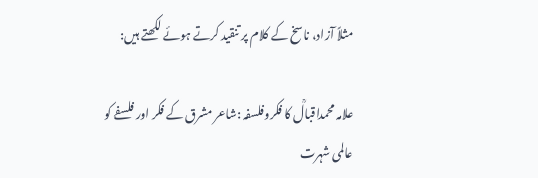مثلاً آزاد، ناسخ کے کلام پر تنقید کرتے ہوئے لکھتے ہیں:

علامہ محمداقبالؒ کا فکروفلسفہ :شاعر مشرق کے فکر اور فلسفے کو عالمی شہرت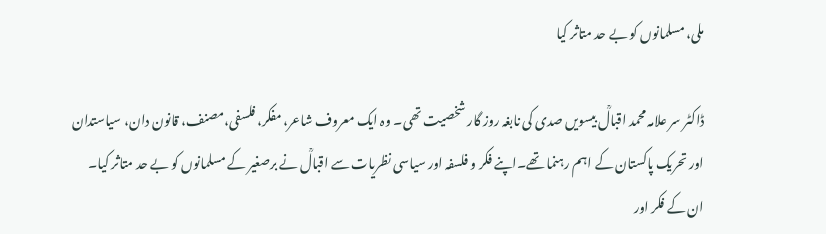ملی، مسلمانوں کو بے حد متاثر کیا

ڈاکٹر سر علامہ محمد اقبالؒ بیسویں صدی کی نابغہ روز گار شخصیت تھی۔ وہ ایک معروف شاعر، مفکر، فلسفی،مصنف، قانون دان، سیاستدان اور تحریک پاکستان کے اہم رہنما تھے۔اپنے فکر و فلسفہ اور سیاسی نظریات سے اقبالؒ نے برصغیر کے مسلمانوں کو بے حد متاثر کیا۔ ان کے فکر اور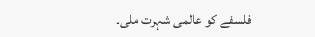فلسفے کو عالمی شہرت ملی۔